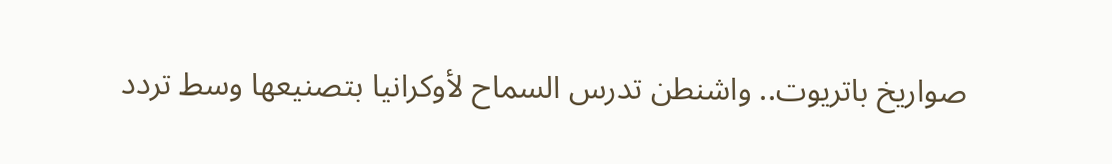صواريخ باتريوت.. واشنطن تدرس السماح لأوكرانيا بتصنيعها وسط تردد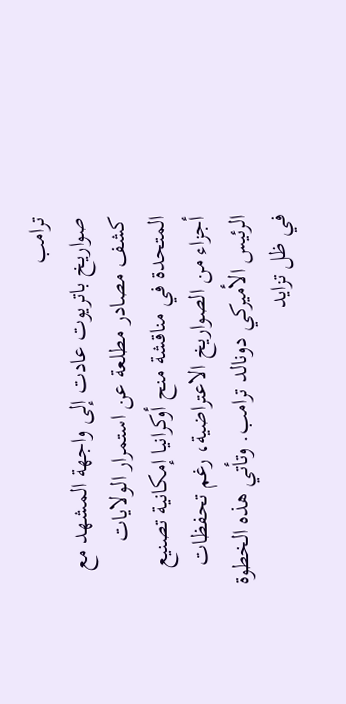ترامب
صواريخ باتريوت عادت إلى واجهة المشهد مع كشف مصادر مطلعة عن استمرار الولايات المتحدة في مناقشة منح أوكرانيا إمكانية تصنيع أجزاء من الصواريخ الاعتراضية، رغم تحفظات الرئيس الأميركي دونالد ترامب. وتأتي هذه الخطوة في ظل تزايد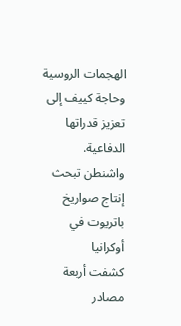الهجمات الروسية وحاجة كييف إلى تعزيز قدراتها الدفاعية.
واشنطن تبحث إنتاج صواريخ باتريوت في أوكرانيا
كشفت أربعة مصادر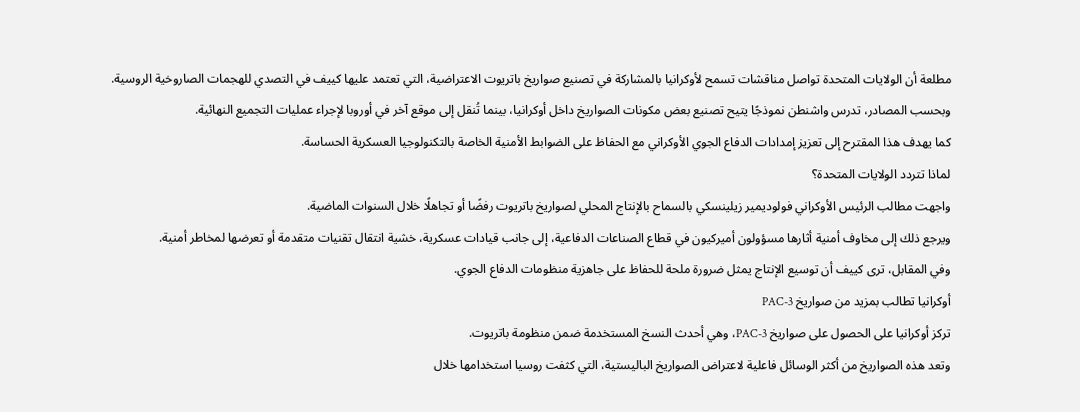مطلعة أن الولايات المتحدة تواصل مناقشات تسمح لأوكرانيا بالمشاركة في تصنيع صواريخ باتريوت الاعتراضية، التي تعتمد عليها كييف في التصدي للهجمات الصاروخية الروسية.
وبحسب المصادر، تدرس واشنطن نموذجًا يتيح تصنيع بعض مكونات الصواريخ داخل أوكرانيا، بينما تُنقل إلى موقع آخر في أوروبا لإجراء عمليات التجميع النهائية.
كما يهدف هذا المقترح إلى تعزيز إمدادات الدفاع الجوي الأوكراني مع الحفاظ على الضوابط الأمنية الخاصة بالتكنولوجيا العسكرية الحساسة.
لماذا تتردد الولايات المتحدة؟
واجهت مطالب الرئيس الأوكراني فولوديمير زيلينسكي بالسماح بالإنتاج المحلي لصواريخ باتريوت رفضًا أو تجاهلًا خلال السنوات الماضية.
ويرجع ذلك إلى مخاوف أمنية أثارها مسؤولون أميركيون في قطاع الصناعات الدفاعية، إلى جانب قيادات عسكرية، خشية انتقال تقنيات متقدمة أو تعرضها لمخاطر أمنية.
وفي المقابل، ترى كييف أن توسيع الإنتاج يمثل ضرورة ملحة للحفاظ على جاهزية منظومات الدفاع الجوي.
أوكرانيا تطالب بمزيد من صواريخ PAC-3
تركز أوكرانيا على الحصول على صواريخ PAC-3، وهي أحدث النسخ المستخدمة ضمن منظومة باتريوت.
وتعد هذه الصواريخ من أكثر الوسائل فاعلية لاعتراض الصواريخ الباليستية، التي كثفت روسيا استخدامها خلال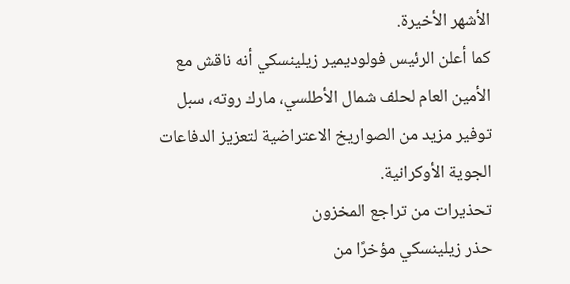الأشهر الأخيرة.
كما أعلن الرئيس فولوديمير زيلينسكي أنه ناقش مع الأمين العام لحلف شمال الأطلسي، مارك روته، سبل توفير مزيد من الصواريخ الاعتراضية لتعزيز الدفاعات الجوية الأوكرانية.
تحذيرات من تراجع المخزون
حذر زيلينسكي مؤخرًا من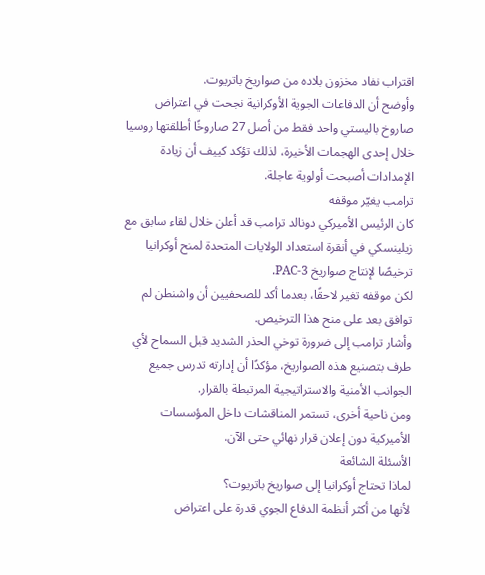اقتراب نفاد مخزون بلاده من صواريخ باتريوت.
وأوضح أن الدفاعات الجوية الأوكرانية نجحت في اعتراض صاروخ باليستي واحد فقط من أصل 27 صاروخًا أطلقتها روسيا خلال إحدى الهجمات الأخيرة، لذلك تؤكد كييف أن زيادة الإمدادات أصبحت أولوية عاجلة.
ترامب يغيّر موقفه
كان الرئيس الأميركي دونالد ترامب قد أعلن خلال لقاء سابق مع زيلينسكي في أنقرة استعداد الولايات المتحدة لمنح أوكرانيا ترخيصًا لإنتاج صواريخ PAC-3.
لكن موقفه تغير لاحقًا، بعدما أكد للصحفيين أن واشنطن لم توافق بعد على منح هذا الترخيص.
وأشار ترامب إلى ضرورة توخي الحذر الشديد قبل السماح لأي طرف بتصنيع هذه الصواريخ، مؤكدًا أن إدارته تدرس جميع الجوانب الأمنية والاستراتيجية المرتبطة بالقرار.
ومن ناحية أخرى، تستمر المناقشات داخل المؤسسات الأميركية دون إعلان قرار نهائي حتى الآن.
الأسئلة الشائعة
لماذا تحتاج أوكرانيا إلى صواريخ باتريوت؟
لأنها من أكثر أنظمة الدفاع الجوي قدرة على اعتراض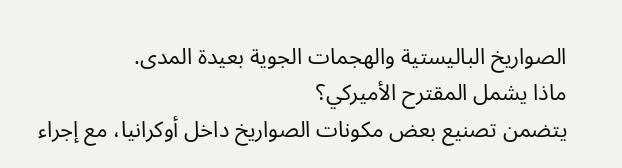الصواريخ الباليستية والهجمات الجوية بعيدة المدى.
ماذا يشمل المقترح الأميركي؟
يتضمن تصنيع بعض مكونات الصواريخ داخل أوكرانيا، مع إجراء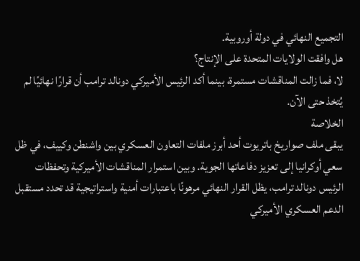التجميع النهائي في دولة أوروبية.
هل وافقت الولايات المتحدة على الإنتاج؟
لا، فما زالت المناقشات مستمرة، بينما أكد الرئيس الأميركي دونالد ترامب أن قرارًا نهائيًا لم يُتخذ حتى الآن.
الخلاصة
يبقى ملف صواريخ باتريوت أحد أبرز ملفات التعاون العسكري بين واشنطن وكييف، في ظل سعي أوكرانيا إلى تعزيز دفاعاتها الجوية. وبين استمرار المناقشات الأميركية وتحفظات الرئيس دونالد ترامب، يظل القرار النهائي مرهونًا باعتبارات أمنية واستراتيجية قد تحدد مستقبل الدعم العسكري الأميركي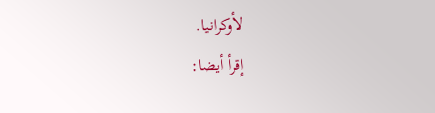لأوكرانيا.
إقرأ أيضا: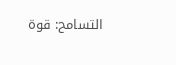التسامح: قوة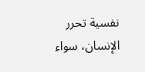نفسية تحرر الإنسان، سواء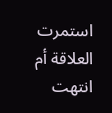استمرت العلاقة أم انتهت